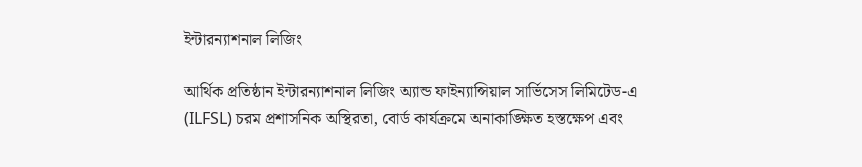ইন্টারন্যাশনাল লিজিং

আর্থিক প্রতিষ্ঠান ইন্টারন্যাশনাল লিজিং অ্যান্ড ফাইন্যান্সিয়াল সার্ভিসেস লিমিটেড-এ (ILFSL) চরম প্রশাসনিক অস্থিরতা, বোর্ড কার্যক্রমে অনাকাঙ্ক্ষিত হস্তক্ষেপ এবং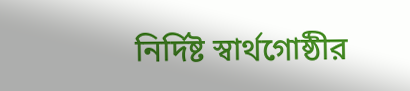নির্দিষ্ট স্বার্থগোষ্ঠীর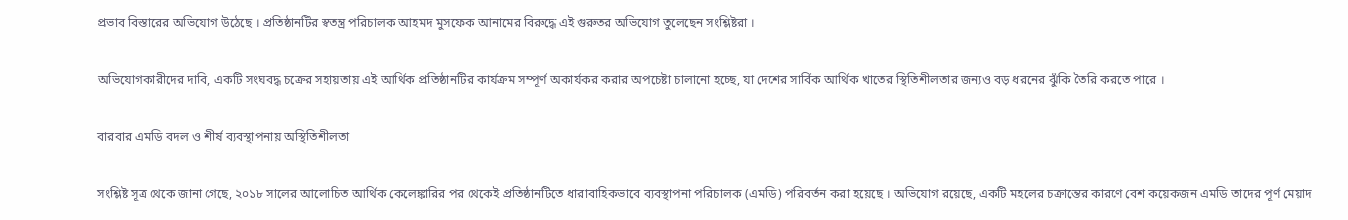প্রভাব বিস্তারের অভিযোগ উঠেছে । প্রতিষ্ঠানটির স্বতন্ত্র পরিচালক আহমদ মুসফেক আনামের বিরুদ্ধে এই গুরুতর অভিযোগ তুলেছেন সংশ্লিষ্টরা ।

অভিযোগকারীদের দাবি, একটি সংঘবদ্ধ চক্রের সহায়তায় এই আর্থিক প্রতিষ্ঠানটির কার্যক্রম সম্পূর্ণ অকার্যকর করার অপচেষ্টা চালানো হচ্ছে, যা দেশের সার্বিক আর্থিক খাতের স্থিতিশীলতার জন্যও বড় ধরনের ঝুঁকি তৈরি করতে পারে ।

বারবার এমডি বদল ও শীর্ষ ব্যবস্থাপনায় অস্থিতিশীলতা

সংশ্লিষ্ট সূত্র থেকে জানা গেছে, ২০১৮ সালের আলোচিত আর্থিক কেলেঙ্কারির পর থেকেই প্রতিষ্ঠানটিতে ধারাবাহিকভাবে ব্যবস্থাপনা পরিচালক (এমডি) পরিবর্তন করা হয়েছে । অভিযোগ রয়েছে, একটি মহলের চক্রান্তের কারণে বেশ কয়েকজন এমডি তাদের পূর্ণ মেয়াদ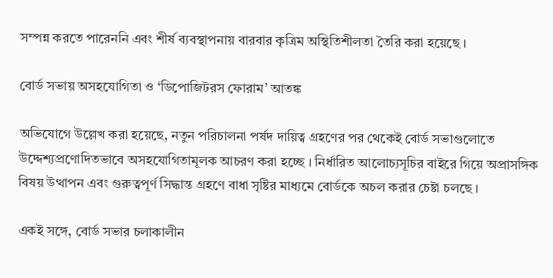সম্পন্ন করতে পারেননি এবং শীর্ষ ব্যবস্থাপনায় বারবার কৃত্রিম অস্থিতিশীলতা তৈরি করা হয়েছে ।

বোর্ড সভায় অসহযোগিতা ও ‘ডিপোজিটরস ফোরাম’ আতঙ্ক

অভিযোগে উল্লেখ করা হয়েছে, নতুন পরিচালনা পর্ষদ দায়িত্ব গ্রহণের পর থেকেই বোর্ড সভাগুলোতে উদ্দেশ্যপ্রণোদিতভাবে অসহযোগিতামূলক আচরণ করা হচ্ছে । নির্ধারিত আলোচ্যসূচির বাইরে গিয়ে অপ্রাসঙ্গিক বিষয় উত্থাপন এবং গুরুত্বপূর্ণ সিদ্ধান্ত গ্রহণে বাধা সৃষ্টির মাধ্যমে বোর্ডকে অচল করার চেষ্টা চলছে ।

একই সঙ্গে, বোর্ড সভার চলাকালীন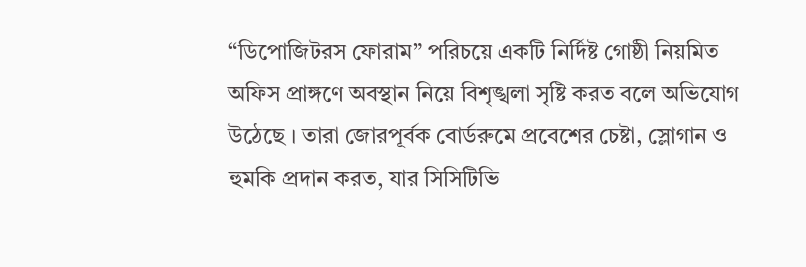“ডিপোজিটরস ফোরাম” পরিচয়ে একটি নির্দিষ্ট গোষ্ঠী নিয়মিত অফিস প্রাঙ্গণে অবস্থান নিয়ে বিশৃঙ্খলা সৃষ্টি করত বলে অভিযোগ উঠেছে । তারা জোরপূর্বক বোর্ডরুমে প্রবেশের চেষ্টা, স্লোগান ও হুমকি প্রদান করত, যার সিসিটিভি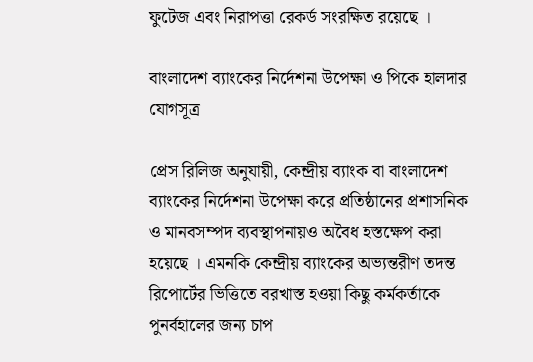ফুটেজ এবং নিরাপত্তা রেকর্ড সংরক্ষিত রয়েছে ।

বাংলাদেশ ব্যাংকের নির্দেশনা উপেক্ষা ও পিকে হালদার যোগসূত্র

প্রেস রিলিজ অনুযায়ী, কেন্দ্রীয় ব্যাংক বা বাংলাদেশ ব্যাংকের নির্দেশনা উপেক্ষা করে প্রতিষ্ঠানের প্রশাসনিক ও মানবসম্পদ ব্যবস্থাপনায়ও অবৈধ হস্তক্ষেপ করা হয়েছে । এমনকি কেন্দ্রীয় ব্যাংকের অভ্যন্তরীণ তদন্ত রিপোর্টের ভিত্তিতে বরখাস্ত হওয়া কিছু কর্মকর্তাকে পুনর্বহালের জন্য চাপ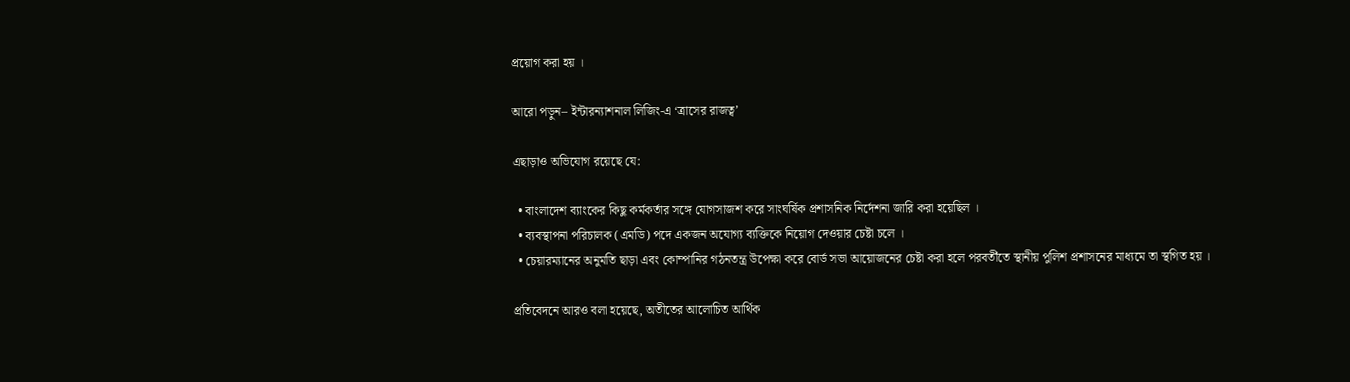প্রয়োগ করা হয় ।

আরো পড়ুন– ইন্টারন্যাশনাল লিজিং-এ ‘ত্রাসের রাজত্ব’

এছাড়াও অভিযোগ রয়েছে যে:

  • বাংলাদেশ ব্যাংকের কিছু কর্মকর্তার সঙ্গে যোগসাজশ করে সাংঘর্ষিক প্রশাসনিক নির্দেশনা জারি করা হয়েছিল ।
  • ব্যবস্থাপনা পরিচালক (এমডি) পদে একজন অযোগ্য ব্যক্তিকে নিয়োগ দেওয়ার চেষ্টা চলে ।
  • চেয়ারম্যানের অনুমতি ছাড়া এবং কোম্পানির গঠনতন্ত্র উপেক্ষা করে বোর্ড সভা আয়োজনের চেষ্টা করা হলে পরবর্তীতে স্থানীয় পুলিশ প্রশাসনের মাধ্যমে তা স্থগিত হয় ।

প্রতিবেদনে আরও বলা হয়েছে, অতীতের আলোচিত আর্থিক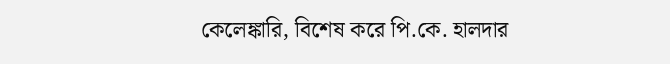কেলেঙ্কারি, বিশেষ করে পি.কে. হালদার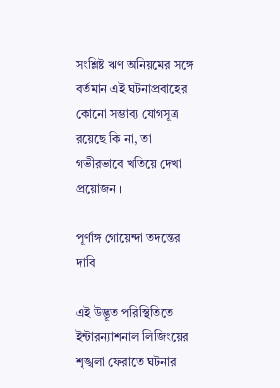সংশ্লিষ্ট ঋণ অনিয়মের সঙ্গে বর্তমান এই ঘটনাপ্রবাহের কোনো সম্ভাব্য যোগসূত্র রয়েছে কি না, তা গভীরভাবে খতিয়ে দেখা প্রয়োজন ।

পূর্ণাঙ্গ গোয়েন্দা তদন্তের দাবি

এই উদ্ভূত পরিস্থিতিতে ইন্টারন্যাশনাল লিজিংয়ের শৃঙ্খলা ফেরাতে ঘটনার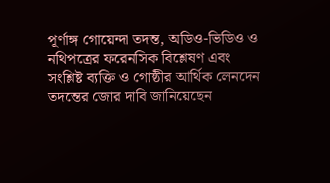পূর্ণাঙ্গ গোয়েন্দা তদন্ত, অডিও-ভিডিও ও নথিপত্রের ফরেনসিক বিশ্লেষণ এবং সংশ্লিষ্ট ব্যক্তি ও গোষ্ঠীর আর্থিক লেনদেন তদন্তের জোর দাবি জানিয়েছেন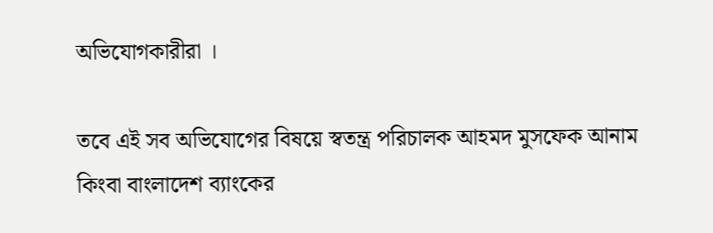অভিযোগকারীরা ।

তবে এই সব অভিযোগের বিষয়ে স্বতন্ত্র পরিচালক আহমদ মুসফেক আনাম কিংবা বাংলাদেশ ব্যাংকের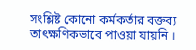সংশ্লিষ্ট কোনো কর্মকর্তার বক্তব্য তাৎক্ষণিকভাবে পাওয়া যায়নি ।